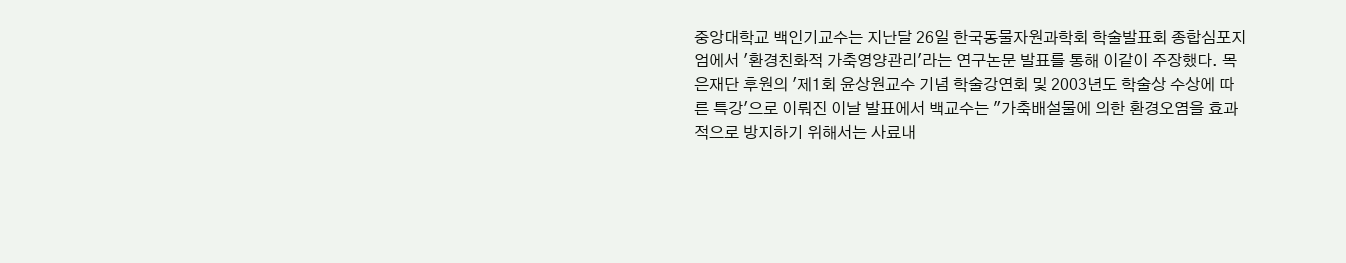중앙대학교 백인기교수는 지난달 26일 한국동물자원과학회 학술발표회 종합심포지엄에서 '환경친화적 가축영양관리'라는 연구논문 발표를 통해 이같이 주장했다. 목은재단 후원의 '제1회 윤상원교수 기념 학술강연회 및 2003년도 학술상 수상에 따른 특강'으로 이뤄진 이날 발표에서 백교수는 "가축배설물에 의한 환경오염을 효과적으로 방지하기 위해서는 사료내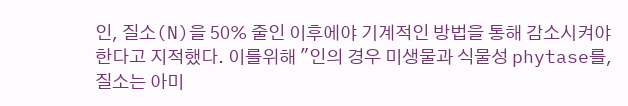인, 질소(N)을 50% 줄인 이후에야 기계적인 방법을 통해 감소시켜야 한다고 지적했다. 이를위해 "인의 경우 미생물과 식물성 phytase를, 질소는 아미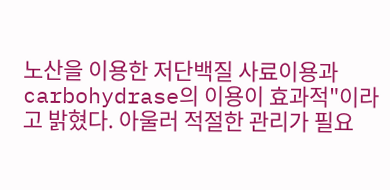노산을 이용한 저단백질 사료이용과 carbohydrase의 이용이 효과적"이라고 밝혔다. 아울러 적절한 관리가 필요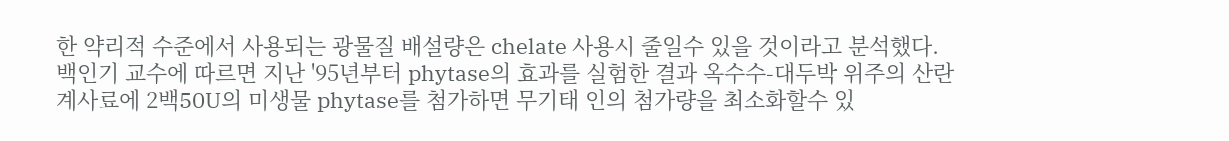한 약리적 수준에서 사용되는 광물질 배설량은 chelate 사용시 줄일수 있을 것이라고 분석했다. 백인기 교수에 따르면 지난 '95년부터 phytase의 효과를 실험한 결과 옥수수-대두박 위주의 산란계사료에 2백50U의 미생물 phytase를 첨가하면 무기태 인의 첨가량을 최소화할수 있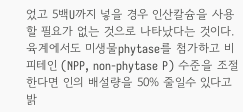었고 5백U까지 넣을 경우 인산칼슘을 사용할 필요가 없는 것으로 나타났다는 것이다. 육계에서도 미생물phytase를 첨가하고 비피테인 (NPP, non-phytase P) 수준을 조절한다면 인의 배설량을 50% 줄일수 있다고 밝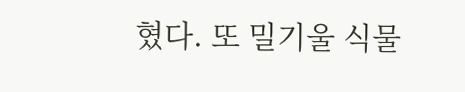혔다. 또 밀기울 식물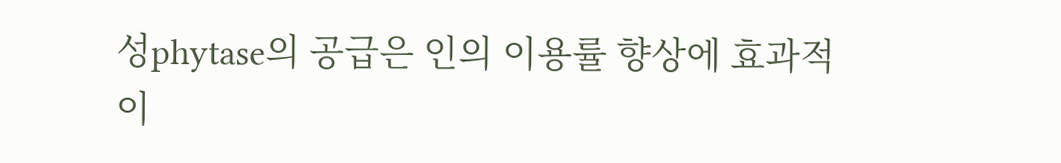성phytase의 공급은 인의 이용률 향상에 효과적이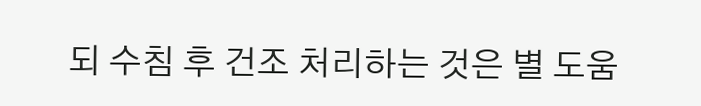되 수침 후 건조 처리하는 것은 별 도움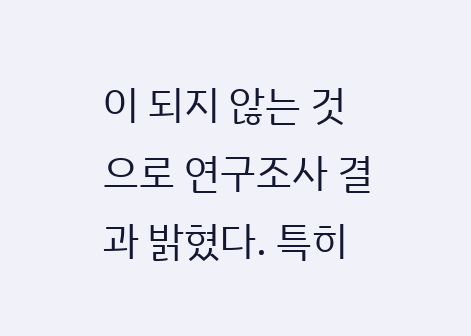이 되지 않는 것으로 연구조사 결과 밝혔다. 특히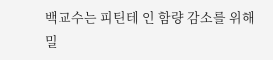백교수는 피틴테 인 함량 감소를 위해 밀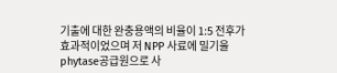기출에 대한 완충용액의 비율이 1:5 전후가 효과적이었으며 저 NPP 사료에 밀기울 phytase공급원으로 사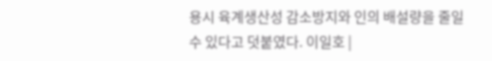용시 육계생산성 감소방지와 인의 배설량을 줄일수 있다고 덧붙였다. 이일호 |